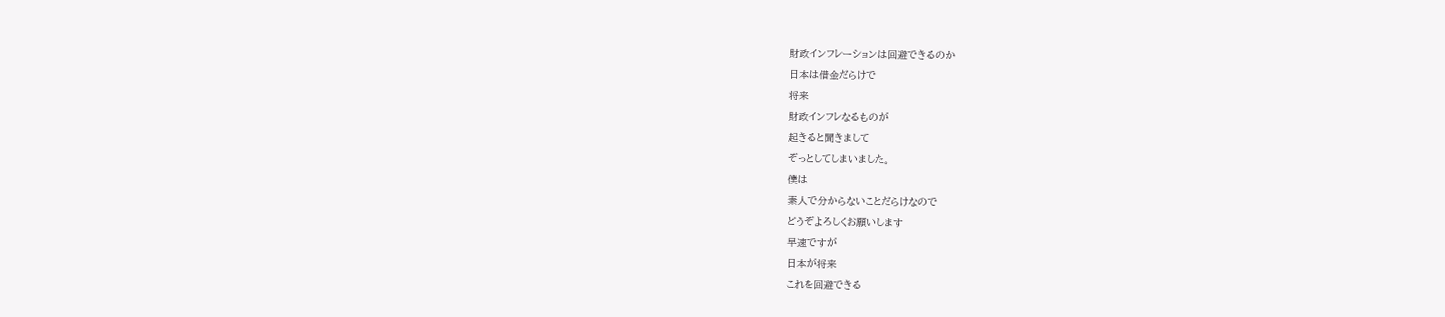財政インフレーションは回避できるのか
日本は借金だらけで
将来
財政インフレなるものが
起きると聞きまして
ぞっとしてしまいました。
僕は
素人で分からないことだらけなので
どうぞよろしくお願いします
早速ですが
日本が将来
これを回避できる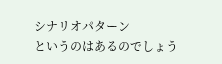シナリオパターン
というのはあるのでしょう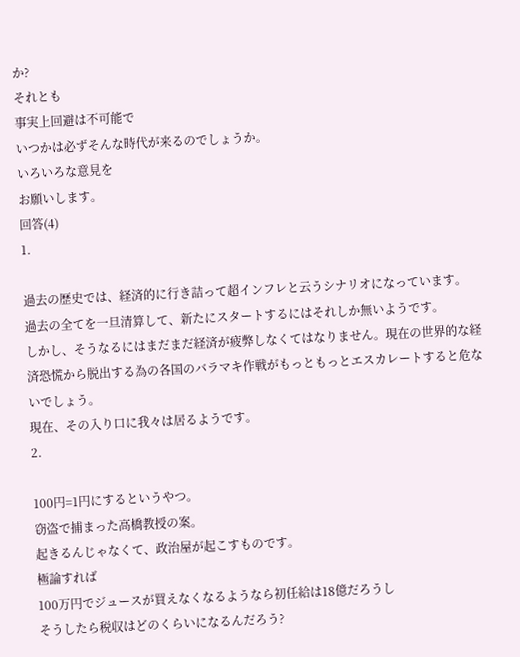か?
それとも
事実上回避は不可能で
いつかは必ずそんな時代が来るのでしょうか。
いろいろな意見を
お願いします。
回答(4)
1.

過去の歴史では、経済的に行き詰って超インフレと云うシナリオになっています。
過去の全てを一旦清算して、新たにスタートするにはそれしか無いようです。
しかし、そうなるにはまだまだ経済が疲弊しなくてはなりません。現在の世界的な経済恐慌から脱出する為の各国のバラマキ作戦がもっともっとエスカレートすると危ないでしょう。
現在、その入り口に我々は居るようです。
2.

100円=1円にするというやつ。
窃盗で捕まった高橋教授の案。
起きるんじゃなくて、政治屋が起こすものです。
極論すれば
100万円でジュースが買えなくなるようなら初任給は18億だろうし
そうしたら税収はどのくらいになるんだろう?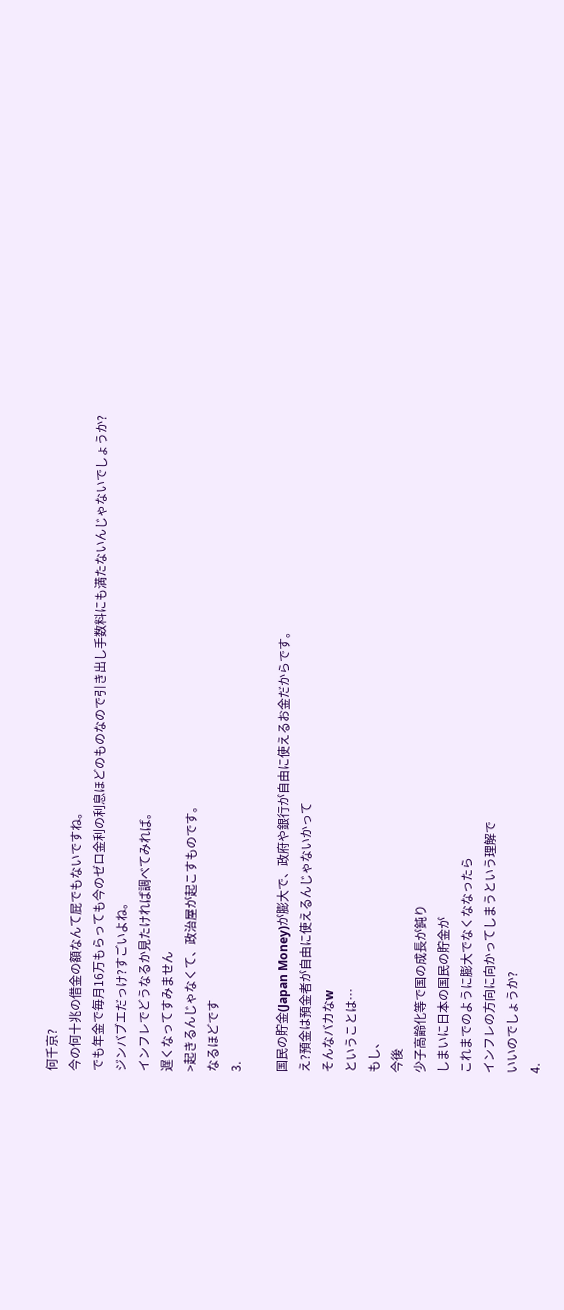何千京?
今の何十兆の借金の額なんて屁でもないですね。
でも年金で毎月16万もらっても今のゼロ金利の利息ほどのものなので引き出し手数料にも満たないんじゃないでしょうか?
ジンバブエだっけ?すごいよね。
インフレでどうなるか見たければ調べてみれば。
遅くなってすみません
>起きるんじゃなくて、政治屋が起こすものです。
なるほどです
3.

国民の貯金(Japan Money)が膨大で、政府や銀行が自由に使えるお金だからです。
え?預金は預金者が自由に使えるんじゃないかって
そんなバカなw
ということは…
もし、
今後
少子高齢化等で国の成長が鈍り
しまいに日本の国民の貯金が
これまでのように膨大でなくななったら
インフレの方向に向かってしまうという理解で
いいのでしょうか?
4.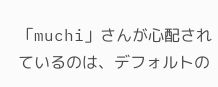「muchi」さんが心配されているのは、デフォルトの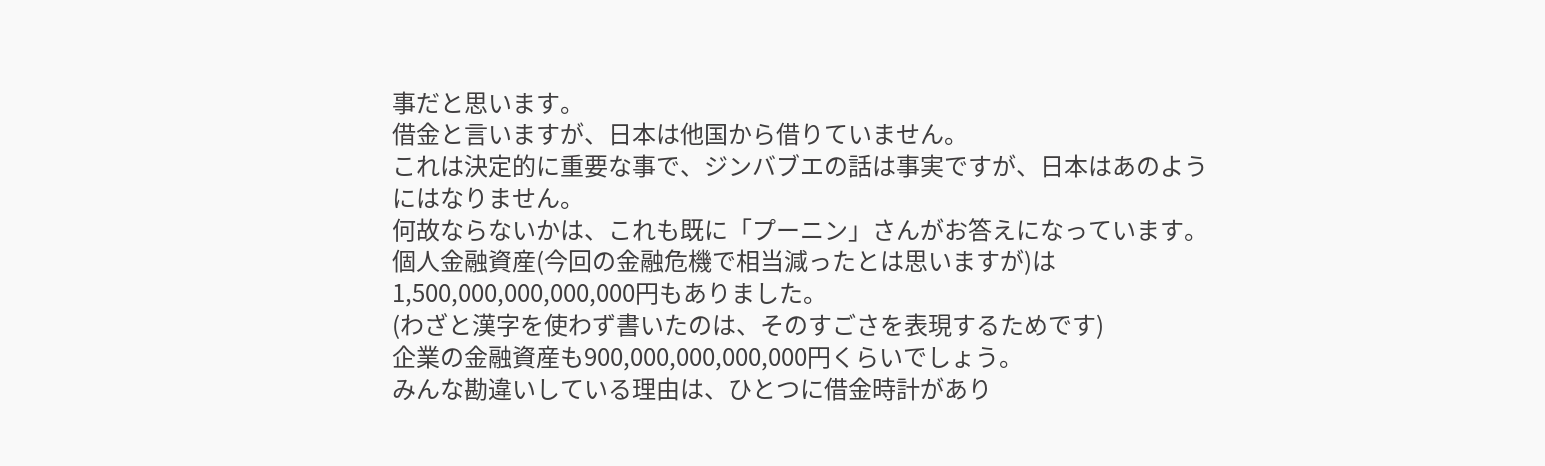事だと思います。
借金と言いますが、日本は他国から借りていません。
これは決定的に重要な事で、ジンバブエの話は事実ですが、日本はあのようにはなりません。
何故ならないかは、これも既に「プーニン」さんがお答えになっています。
個人金融資産(今回の金融危機で相当減ったとは思いますが)は
1,500,000,000,000,000円もありました。
(わざと漢字を使わず書いたのは、そのすごさを表現するためです)
企業の金融資産も900,000,000,000,000円くらいでしょう。
みんな勘違いしている理由は、ひとつに借金時計があり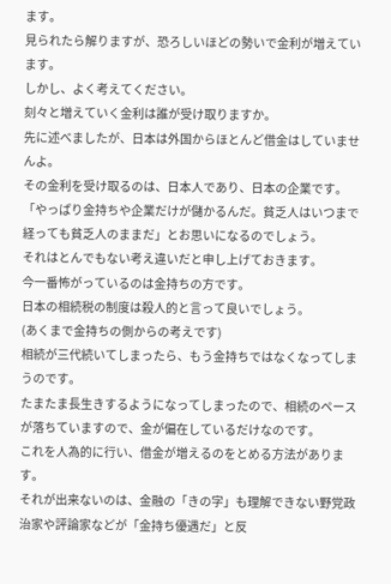ます。
見られたら解りますが、恐ろしいほどの勢いで金利が増えています。
しかし、よく考えてください。
刻々と増えていく金利は誰が受け取りますか。
先に述べましたが、日本は外国からほとんど借金はしていませんよ。
その金利を受け取るのは、日本人であり、日本の企業です。
「やっぱり金持ちや企業だけが儲かるんだ。貧乏人はいつまで経っても貧乏人のままだ」とお思いになるのでしょう。
それはとんでもない考え違いだと申し上げておきます。
今一番怖がっているのは金持ちの方です。
日本の相続税の制度は殺人的と言って良いでしょう。
(あくまで金持ちの側からの考えです)
相続が三代続いてしまったら、もう金持ちではなくなってしまうのです。
たまたま長生きするようになってしまったので、相続のペースが落ちていますので、金が偏在しているだけなのです。
これを人為的に行い、借金が増えるのをとめる方法があります。
それが出来ないのは、金融の「きの字」も理解できない野党政治家や評論家などが「金持ち優遇だ」と反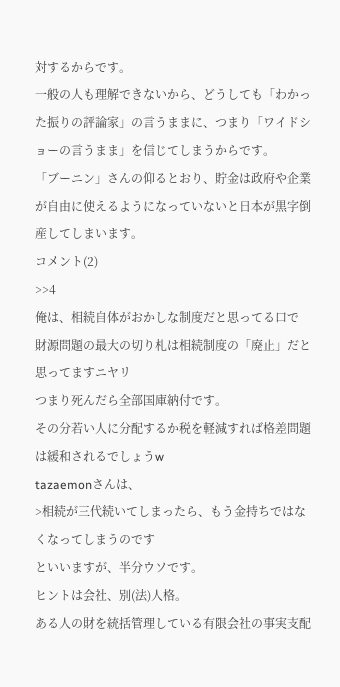対するからです。
一般の人も理解できないから、どうしても「わかった振りの評論家」の言うままに、つまり「ワイドショーの言うまま」を信じてしまうからです。
「ブーニン」さんの仰るとおり、貯金は政府や企業が自由に使えるようになっていないと日本が黒字倒産してしまいます。
コメント(2)
>>4
俺は、相続自体がおかしな制度だと思ってる口で
財源問題の最大の切り札は相続制度の「廃止」だと思ってますニヤリ
つまり死んだら全部国庫納付です。
その分若い人に分配するか税を軽減すれば格差問題は緩和されるでしょうw
tazaemonさんは、
>相続が三代続いてしまったら、もう金持ちではなくなってしまうのです
といいますが、半分ウソです。
ヒントは会社、別(法)人格。
ある人の財を統括管理している有限会社の事実支配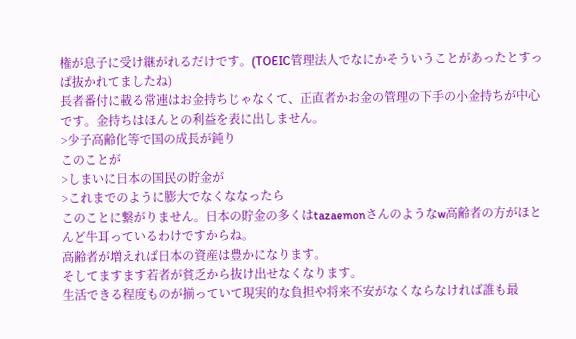権が息子に受け継がれるだけです。(TOEIC管理法人でなにかそういうことがあったとすっぱ抜かれてましたね)
長者番付に載る常連はお金持ちじゃなくて、正直者かお金の管理の下手の小金持ちが中心です。金持ちはほんとの利益を表に出しません。
>少子高齢化等で国の成長が鈍り
このことが
>しまいに日本の国民の貯金が
>これまでのように膨大でなくななったら
このことに繋がりません。日本の貯金の多くはtazaemonさんのようなw高齢者の方がほとんど牛耳っているわけですからね。
高齢者が増えれば日本の資産は豊かになります。
そしてますます若者が貧乏から抜け出せなくなります。
生活できる程度ものが揃っていて現実的な負担や将来不安がなくならなければ誰も最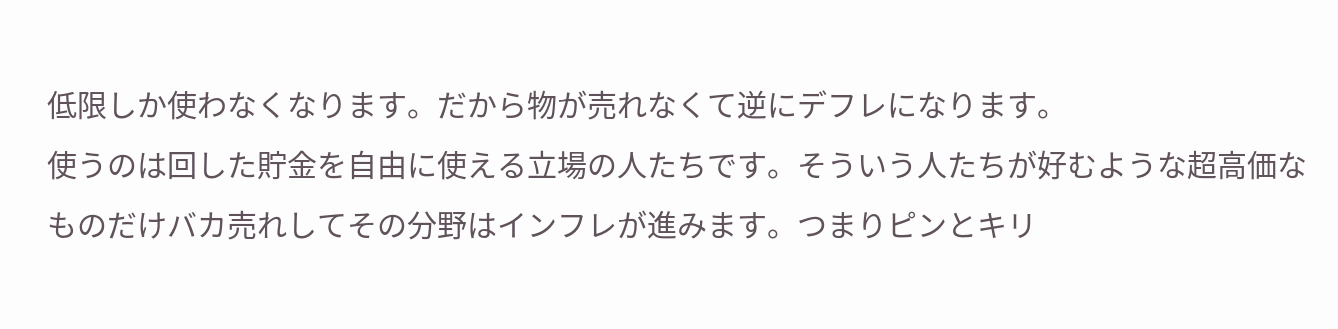低限しか使わなくなります。だから物が売れなくて逆にデフレになります。
使うのは回した貯金を自由に使える立場の人たちです。そういう人たちが好むような超高価なものだけバカ売れしてその分野はインフレが進みます。つまりピンとキリ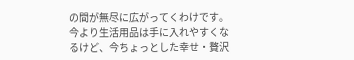の間が無尽に広がってくわけです。今より生活用品は手に入れやすくなるけど、今ちょっとした幸せ・贅沢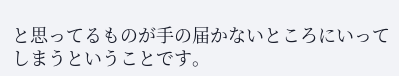と思ってるものが手の届かないところにいってしまうということです。